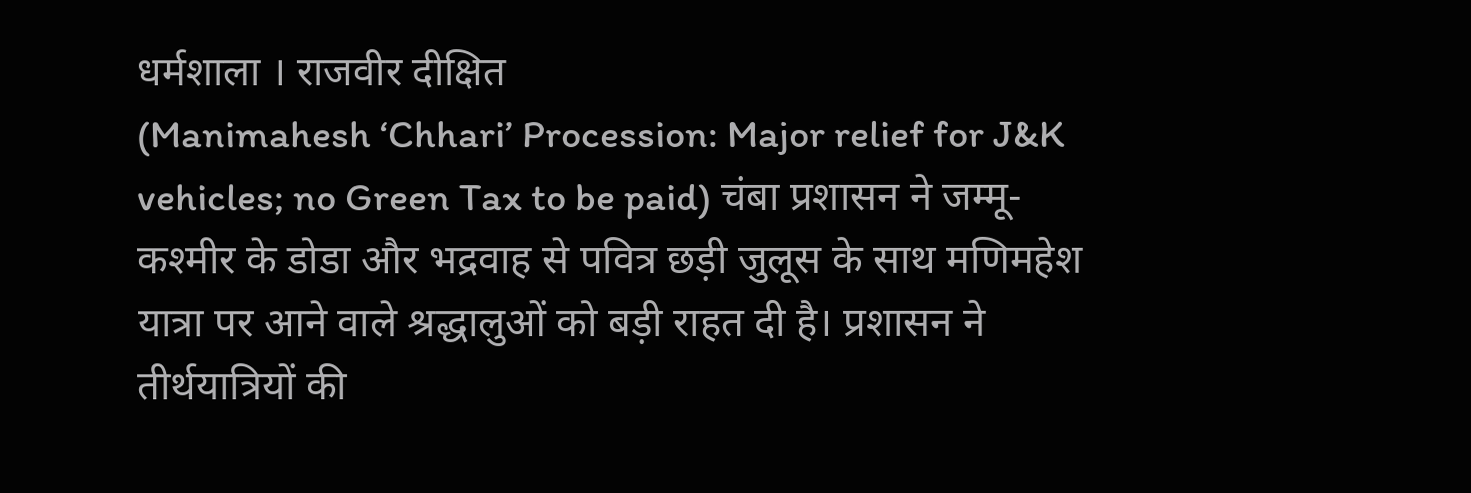धर्मशाला । राजवीर दीक्षित
(Manimahesh ‘Chhari’ Procession: Major relief for J&K vehicles; no Green Tax to be paid) चंबा प्रशासन ने जम्मू-कश्मीर के डोडा और भद्रवाह से पवित्र छड़ी जुलूस के साथ मणिमहेश यात्रा पर आने वाले श्रद्धालुओं को बड़ी राहत दी है। प्रशासन ने तीर्थयात्रियों की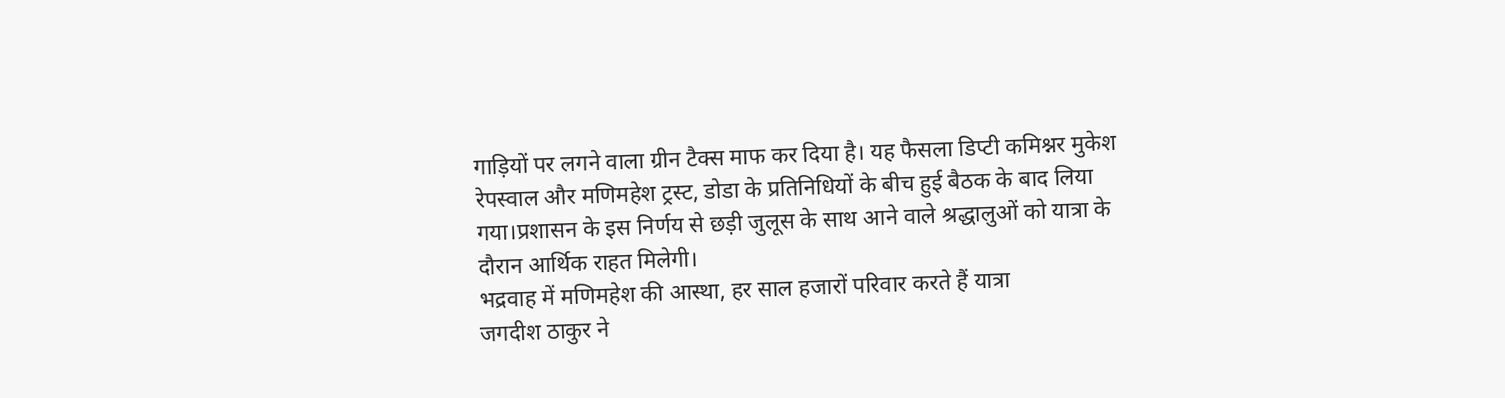गाड़ियों पर लगने वाला ग्रीन टैक्स माफ कर दिया है। यह फैसला डिप्टी कमिश्नर मुकेश रेपस्वाल और मणिमहेश ट्रस्ट, डोडा के प्रतिनिधियों के बीच हुई बैठक के बाद लिया गया।प्रशासन के इस निर्णय से छड़ी जुलूस के साथ आने वाले श्रद्धालुओं को यात्रा के दौरान आर्थिक राहत मिलेगी।
भद्रवाह में मणिमहेश की आस्था, हर साल हजारों परिवार करते हैं यात्रा
जगदीश ठाकुर ने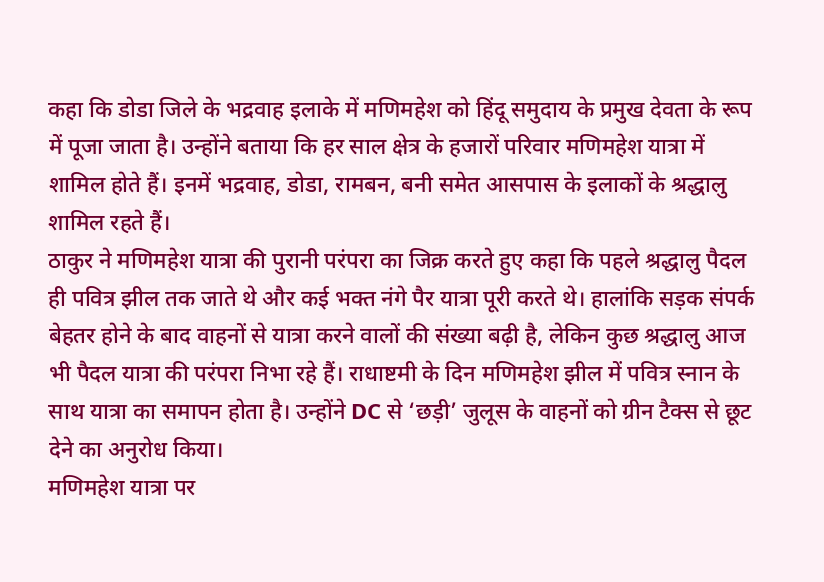कहा कि डोडा जिले के भद्रवाह इलाके में मणिमहेश को हिंदू समुदाय के प्रमुख देवता के रूप में पूजा जाता है। उन्होंने बताया कि हर साल क्षेत्र के हजारों परिवार मणिमहेश यात्रा में शामिल होते हैं। इनमें भद्रवाह, डोडा, रामबन, बनी समेत आसपास के इलाकों के श्रद्धालु शामिल रहते हैं।
ठाकुर ने मणिमहेश यात्रा की पुरानी परंपरा का जिक्र करते हुए कहा कि पहले श्रद्धालु पैदल ही पवित्र झील तक जाते थे और कई भक्त नंगे पैर यात्रा पूरी करते थे। हालांकि सड़क संपर्क बेहतर होने के बाद वाहनों से यात्रा करने वालों की संख्या बढ़ी है, लेकिन कुछ श्रद्धालु आज भी पैदल यात्रा की परंपरा निभा रहे हैं। राधाष्टमी के दिन मणिमहेश झील में पवित्र स्नान के साथ यात्रा का समापन होता है। उन्होंने DC से ‘छड़ी’ जुलूस के वाहनों को ग्रीन टैक्स से छूट देने का अनुरोध किया।
मणिमहेश यात्रा पर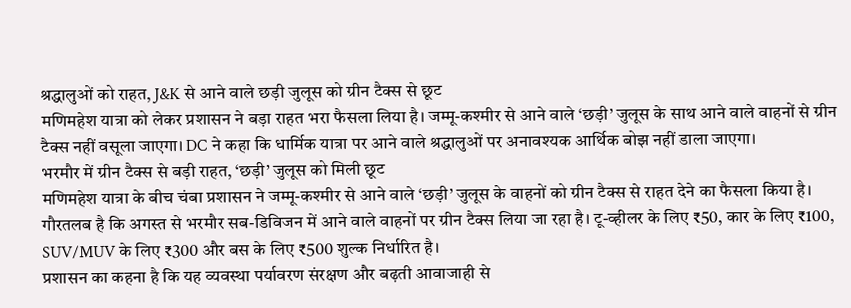श्रद्धालुओं को राहत, J&K से आने वाले छड़ी जुलूस को ग्रीन टैक्स से छूट
मणिमहेश यात्रा को लेकर प्रशासन ने बड़ा राहत भरा फैसला लिया है। जम्मू-कश्मीर से आने वाले ‘छड़ी’ जुलूस के साथ आने वाले वाहनों से ग्रीन टैक्स नहीं वसूला जाएगा। DC ने कहा कि धार्मिक यात्रा पर आने वाले श्रद्धालुओं पर अनावश्यक आर्थिक बोझ नहीं डाला जाएगा।
भरमौर में ग्रीन टैक्स से बड़ी राहत, ‘छड़ी’ जुलूस को मिली छूट
मणिमहेश यात्रा के बीच चंबा प्रशासन ने जम्मू-कश्मीर से आने वाले ‘छड़ी’ जुलूस के वाहनों को ग्रीन टैक्स से राहत देने का फैसला किया है।
गौरतलब है कि अगस्त से भरमौर सब-डिविजन में आने वाले वाहनों पर ग्रीन टैक्स लिया जा रहा है। टू-व्हीलर के लिए ₹50, कार के लिए ₹100, SUV/MUV के लिए ₹300 और बस के लिए ₹500 शुल्क निर्धारित है।
प्रशासन का कहना है कि यह व्यवस्था पर्यावरण संरक्षण और बढ़ती आवाजाही से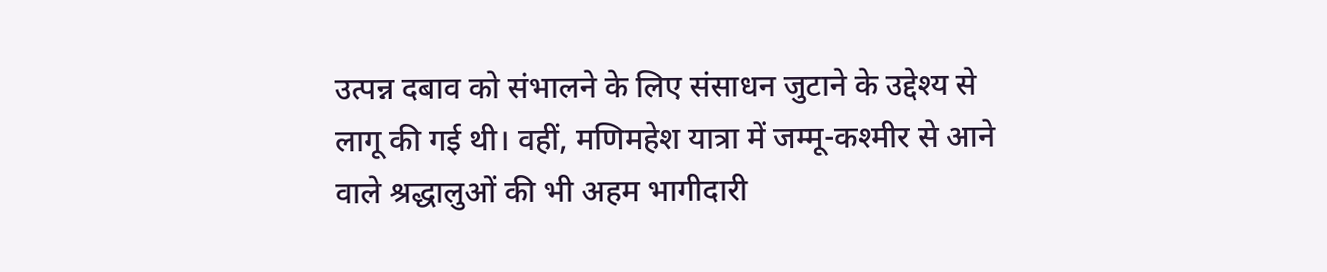उत्पन्न दबाव को संभालने के लिए संसाधन जुटाने के उद्देश्य से लागू की गई थी। वहीं, मणिमहेश यात्रा में जम्मू-कश्मीर से आने वाले श्रद्धालुओं की भी अहम भागीदारी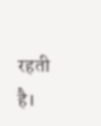रहती है।